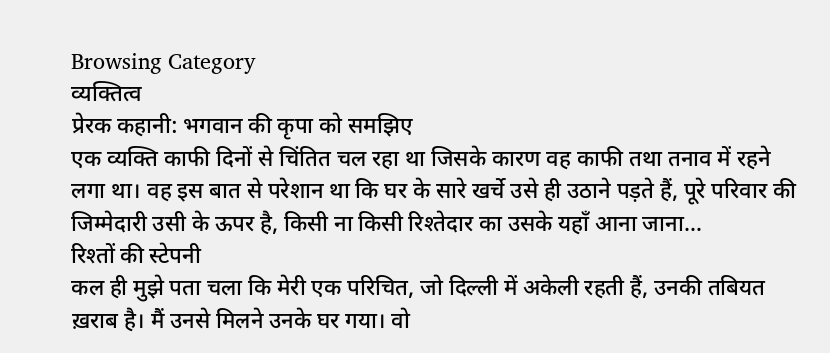Browsing Category
व्यक्तित्व
प्रेरक कहानी: भगवान की कृपा को समझिए
एक व्यक्ति काफी दिनों से चिंतित चल रहा था जिसके कारण वह काफी तथा तनाव में रहने लगा था। वह इस बात से परेशान था कि घर के सारे खर्चे उसे ही उठाने पड़ते हैं, पूरे परिवार की जिम्मेदारी उसी के ऊपर है, किसी ना किसी रिश्तेदार का उसके यहाँ आना जाना…
रिश्तों की स्टेपनी
कल ही मुझे पता चला कि मेरी एक परिचित, जो दिल्ली में अकेली रहती हैं, उनकी तबियत ख़राब है। मैं उनसे मिलने उनके घर गया। वो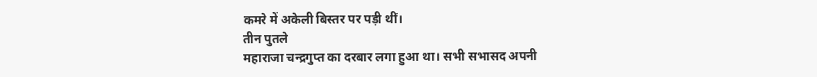कमरे में अकेली बिस्तर पर पड़ी थीं।
तीन पुतले
महाराजा चन्द्रगुप्त का दरबार लगा हुआ था। सभी सभासद अपनी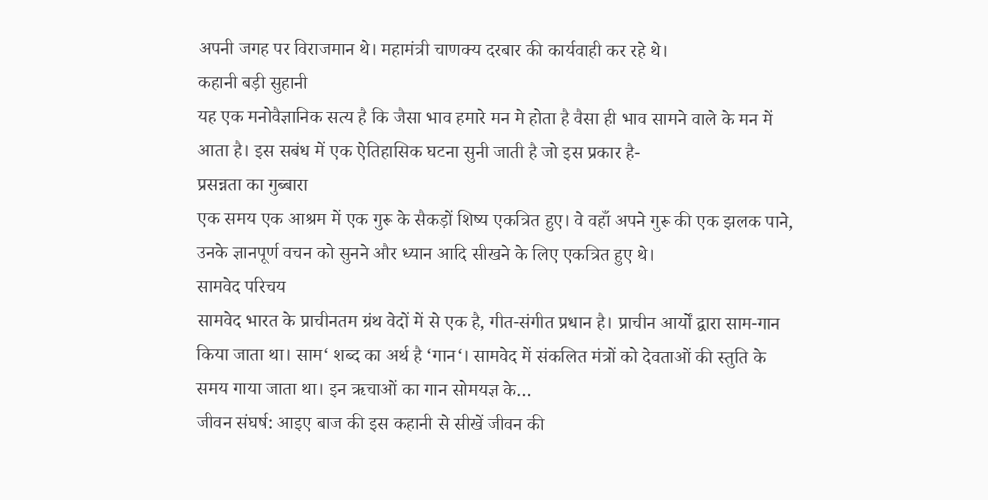अपनी जगह पर विराजमान थे। महामंत्री चाणक्य दरबार की कार्यवाही कर रहे थे।
कहानी बड़ी सुहानी
यह एक मनोवैज्ञानिक सत्य है कि जैसा भाव हमारे मन मे होता है वैसा ही भाव सामने वाले के मन में आता है। इस सबंध में एक ऐतिहासिक घटना सुनी जाती है जो इस प्रकार है-
प्रसन्नता का गुब्बारा
एक समय एक आश्रम में एक गुरू के सैकड़ों शिष्य एकत्रित हुए। वे वहाँ अपने गुरू की एक झलक पाने, उनके ज्ञानपूर्ण वचन को सुनने और ध्यान आदि सीखने के लिए एकत्रित हुए थे।
सामवेद परिचय
सामवेद भारत के प्राचीनतम ग्रंथ वेदों में से एक है, गीत-संगीत प्रधान है। प्राचीन आर्यों द्वारा साम-गान किया जाता था। साम‘ शब्द का अर्थ है ‘गान‘। सामवेद में संकलित मंत्रों को देवताओं की स्तुति के समय गाया जाता था। इन ऋचाओं का गान सोमयज्ञ के…
जीवन संघर्ष: आइए बाज की इस कहानी से सीखें जीवन की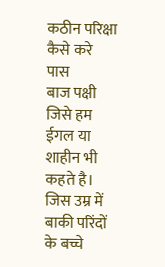कठीन परिक्षा कैसे करे पास
बाज पक्षी जिसे हम ईगल या शाहीन भी कहते है। जिस उम्र में बाकी परिंदों के बच्चे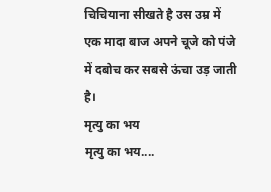चिचियाना सीखते है उस उम्र में एक मादा बाज अपने चूजे को पंजे में दबोच कर सबसे ऊंचा उड़ जाती है।
मृत्यु का भय
मृत्यु का भय....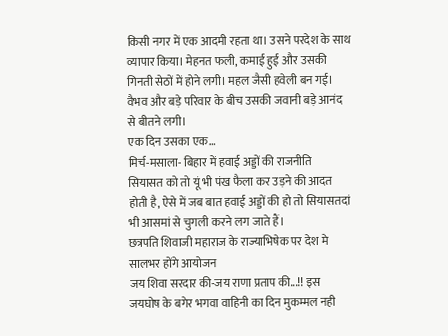किसी नगर में एक आदमी रहता था। उसने परदेश के साथ व्यापार किया। मेहनत फली, कमाई हुई और उसकी गिनती सेठों में होने लगी। महल जैसी हवेली बन गई। वैभव और बड़े परिवार के बीच उसकी जवानी बड़े आनंद से बीतने लगी।
एक दिन उसका एक…
मिर्च-मसाला- बिहार में हवाई अड्डों की राजनीति
सियासत को तो यूं भी पंख फैला कर उड़ने की आदत होती है, ऐसे में जब बात हवाई अड्डों की हो तो सियासतदां भी आसमां से चुगली करने लग जाते हैं।
छत्रपति शिवाजी महाराज के राज्याभिषेक पर देश मे सालभर होंगे आयोजन
जय शिवा सरदार की-जय राणा प्रताप की...!! इस जयघोष के बगेर भगवा वाहिनी का दिन मुकम्मल नही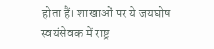होता हैं। शाखाओं पर ये जयघोष स्वयंसेवक में राष्ट्र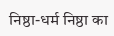निष्ठा-धर्म निष्ठा का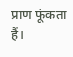प्राण फूंकता हैं।